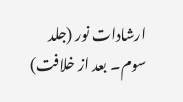ارشادات نور (جلد سوم۔ بعد از خلافت)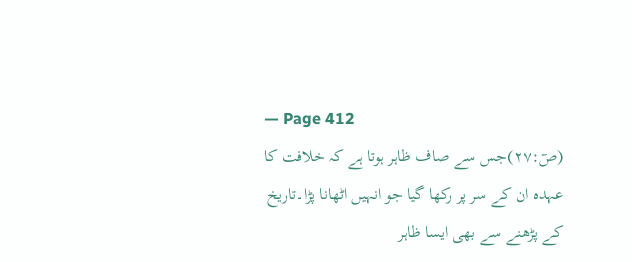— Page 412
(صٓ:۲۷)جس سے صاف ظاہر ہوتا ہے کہ خلافت کا عہدہ ان کے سر پر رکھا گیا جو انہیں اٹھانا پڑا۔تاریخ کے پڑھنے سے بھی ایسا ظاہر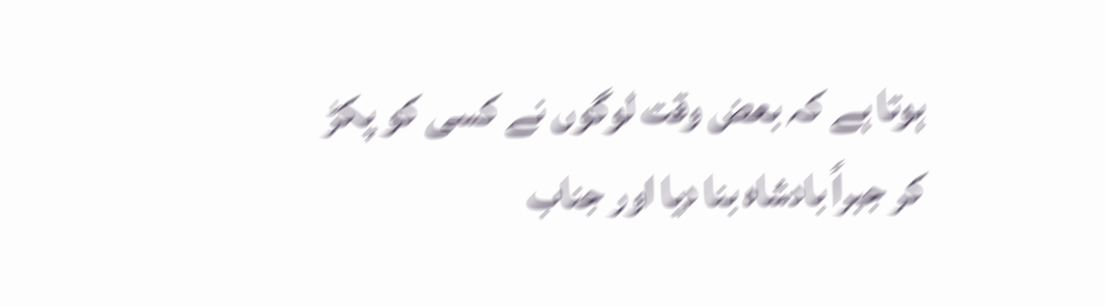ہوتا ہے کہ بعض وقت لوگوں نے کسی کو پکڑ کر جبراً بادشاہ بنا دیا اور جناب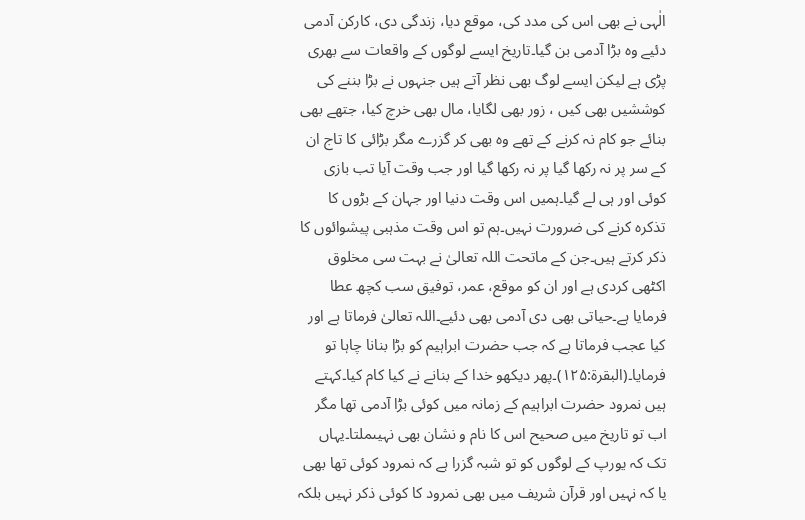الٰہی نے بھی اس کی مدد کی، موقع دیا، زندگی دی، کارکن آدمی دئیے وہ بڑا آدمی بن گیا۔تاریخ ایسے لوگوں کے واقعات سے بھری پڑی ہے لیکن ایسے لوگ بھی نظر آتے ہیں جنہوں نے بڑا بننے کی کوششیں بھی کیں ، زور بھی لگایا، مال بھی خرچ کیا، جتھے بھی بنائے جو کام نہ کرنے کے تھے وہ بھی کر گزرے مگر بڑائی کا تاج ان کے سر پر نہ رکھا گیا پر نہ رکھا گیا اور جب وقت آیا تب بازی کوئی اور ہی لے گیا۔ہمیں اس وقت دنیا اور جہان کے بڑوں کا تذکرہ کرنے کی ضرورت نہیں۔ہم تو اس وقت مذہبی پیشوائوں کا ذکر کرتے ہیں۔جن کے ماتحت اللہ تعالیٰ نے بہت سی مخلوق اکٹھی کردی ہے اور ان کو موقع، عمر، توفیق سب کچھ عطا فرمایا ہے۔حیاتی بھی دی آدمی بھی دئیے۔اللہ تعالیٰ فرماتا ہے اور کیا عجب فرماتا ہے کہ جب حضرت ابراہیم کو بڑا بنانا چاہا تو فرمایا۔(البقرۃ:۱۲۵)۔پھر دیکھو خدا کے بنانے نے کیا کام کیا۔کہتے ہیں نمرود حضرت ابراہیم کے زمانہ میں کوئی بڑا آدمی تھا مگر اب تو تاریخ میں صحیح اس کا نام و نشان بھی نہیںملتا۔یہاں تک کہ یورپ کے لوگوں کو تو شبہ گزرا ہے کہ نمرود کوئی تھا بھی یا کہ نہیں اور قرآن شریف میں بھی نمرود کا کوئی ذکر نہیں بلکہ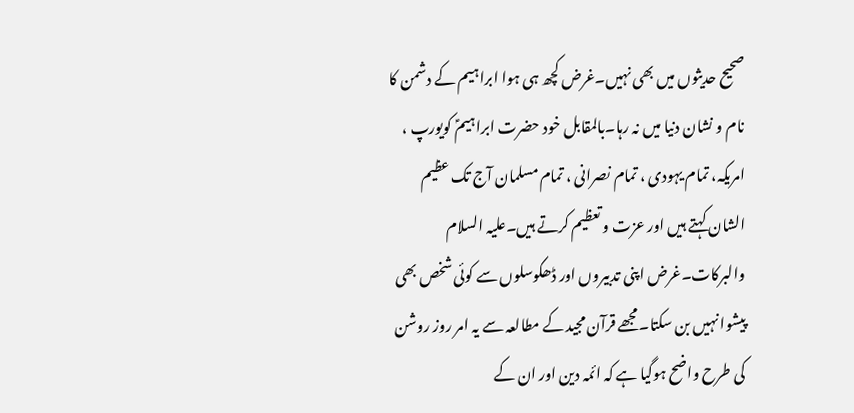صحیح حدیثوں میں بھی نہیں۔غرض کچھ ہی ہوا ابراہیم کے دشمن کا نام و نشان دنیا میں نہ رہا۔بالمقابل خود حضرت ابراہیمؑ کویورپ ، امریکہ، تمام یہودی ، تمام نصرانی ، تمام مسلمان آج تک عظیم الشان کہتے ہیں اور عزت و تعظیم کرتے ہیں۔علیہ السلام والبرکات۔غرض اپنی تدبیروں اور ڈھکوسلوں سے کوئی شخص بھی پیشوا نہیں بن سکتا۔مجھے قرآن مجید کے مطالعہ سے یہ امر روز روشن کی طرح واضح ہوگیا ہے کہ ائمہ دین اور ان کے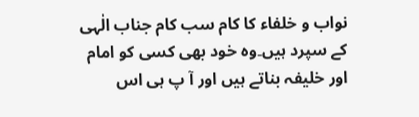نواب و خلفاء کا کام سب کام جناب الٰہی کے سپرد ہیں۔وہ خود بھی کسی کو امام اور خلیفہ بناتے ہیں اور آ پ ہی اس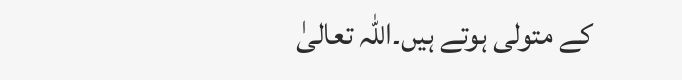کے متولی ہوتے ہیں۔اللہ تعالیٰ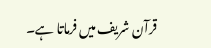قرآن شریف میں فرماتا ہے۔